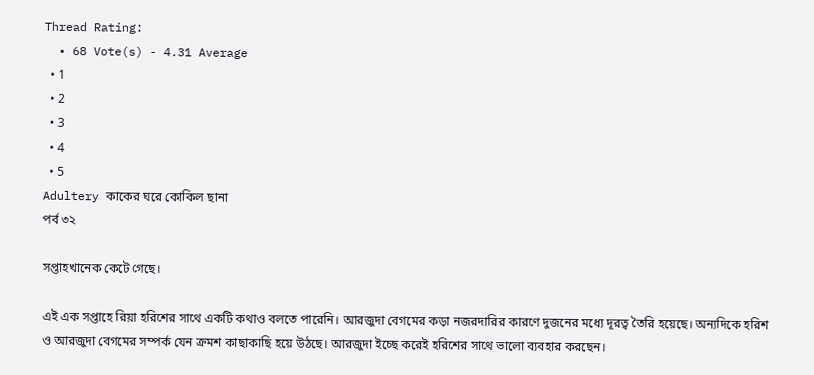Thread Rating:
  • 68 Vote(s) - 4.31 Average
  • 1
  • 2
  • 3
  • 4
  • 5
Adultery কাকের ঘরে কোকিল ছানা
পর্ব ৩২

সপ্তাহখানেক কেটে গেছে।

এই এক সপ্তাহে রিয়া হরিশের সাথে একটি কথাও বলতে পারেনি। আরজুদা বেগমের কড়া নজরদারির কারণে দুজনের মধ্যে দূরত্ব তৈরি হয়েছে। অন্যদিকে হরিশ ও আরজুদা বেগমের সম্পর্ক যেন ক্রমশ কাছাকাছি হয়ে উঠছে। আরজুদা ইচ্ছে করেই হরিশের সাথে ভালো ব্যবহার করছেন।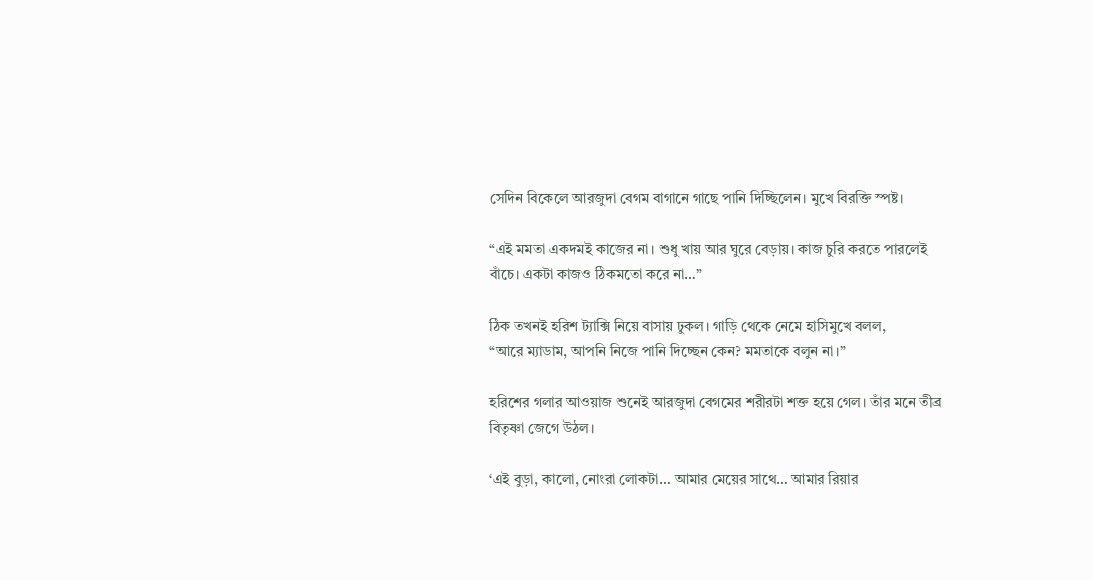সেদিন বিকেলে আরজুদা বেগম বাগানে গাছে পানি দিচ্ছিলেন। মুখে বিরক্তি স্পষ্ট।

“এই মমতা একদমই কাজের না। শুধু খায় আর ঘুরে বেড়ায়। কাজ চুরি করতে পারলেই বাঁচে। একটা কাজও ঠিকমতো করে না…”

ঠিক তখনই হরিশ ট্যাক্সি নিয়ে বাসায় ঢুকল। গাড়ি থেকে নেমে হাসিমুখে বলল,
“আরে ম্যাডাম, আপনি নিজে পানি দিচ্ছেন কেন? মমতাকে বলুন না।”

হরিশের গলার আওয়াজ শুনেই আরজুদা বেগমের শরীরটা শক্ত হয়ে গেল। তাঁর মনে তীব্র বিতৃষ্ণা জেগে উঠল।

‘এই বুড়া, কালো, নোংরা লোকটা… আমার মেয়ের সাথে… আমার রিয়ার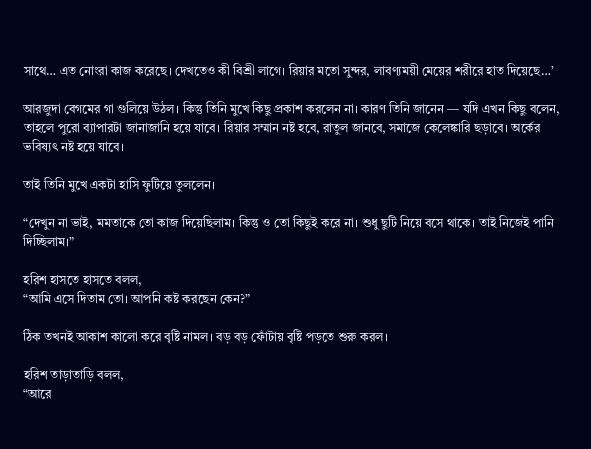সাথে… এত নোংরা কাজ করেছে। দেখতেও কী বিশ্রী লাগে। রিয়ার মতো সুন্দর, লাবণ্যময়ী মেয়ের শরীরে হাত দিয়েছে…’

আরজুদা বেগমের গা গুলিয়ে উঠল। কিন্তু তিনি মুখে কিছু প্রকাশ করলেন না। কারণ তিনি জানেন — যদি এখন কিছু বলেন, তাহলে পুরো ব্যাপারটা জানাজানি হয়ে যাবে। রিয়ার সম্মান নষ্ট হবে, রাতুল জানবে, সমাজে কেলেঙ্কারি ছড়াবে। অর্কের ভবিষ্যৎ নষ্ট হয়ে যাবে।

তাই তিনি মুখে একটা হাসি ফুটিয়ে তুললেন।

“দেখুন না ভাই, মমতাকে তো কাজ দিয়েছিলাম। কিন্তু ও তো কিছুই করে না। শুধু ছুটি নিয়ে বসে থাকে। তাই নিজেই পানি দিচ্ছিলাম।”

হরিশ হাসতে হাসতে বলল,
“আমি এসে দিতাম তো। আপনি কষ্ট করছেন কেন?”

ঠিক তখনই আকাশ কালো করে বৃষ্টি নামল। বড় বড় ফোঁটায় বৃষ্টি পড়তে শুরু করল।

হরিশ তাড়াতাড়ি বলল,
“আরে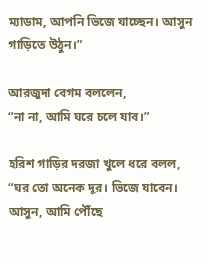ম্যাডাম, আপনি ভিজে যাচ্ছেন। আসুন গাড়িতে উঠুন।”

আরজুদা বেগম বললেন,
“না না, আমি ঘরে চলে যাব।”

হরিশ গাড়ির দরজা খুলে ধরে বলল,
“ঘর তো অনেক দূর। ভিজে যাবেন। আসুন, আমি পৌঁছে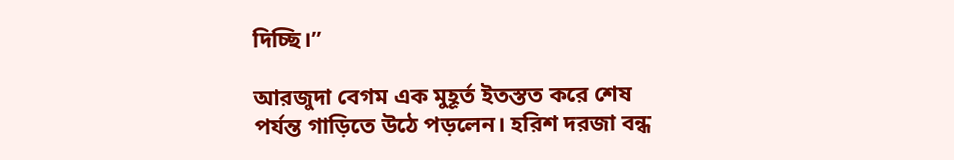দিচ্ছি।”

আরজুদা বেগম এক মুহূর্ত ইতস্তত করে শেষ পর্যন্ত গাড়িতে উঠে পড়লেন। হরিশ দরজা বন্ধ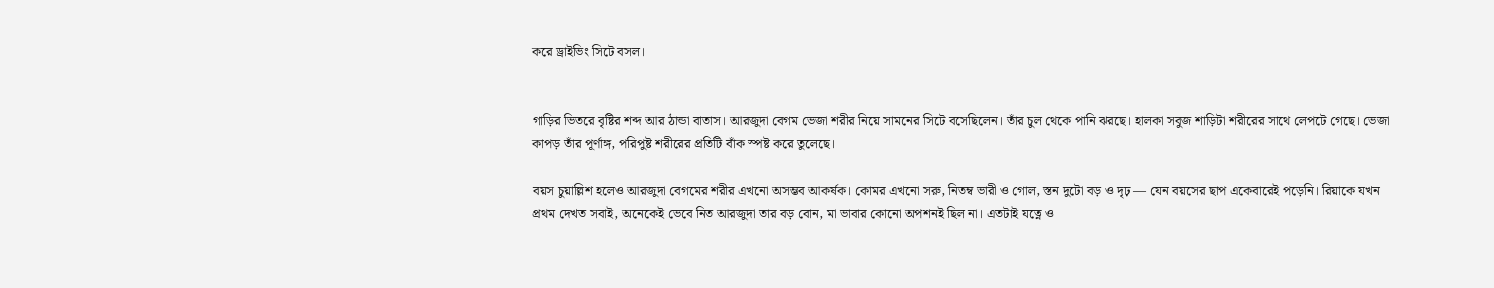করে ড্রাইভিং সিটে বসল।


গাড়ির ভিতরে বৃষ্টির শব্দ আর ঠান্ডা বাতাস। আরজুদা বেগম ভেজা শরীর নিয়ে সামনের সিটে বসেছিলেন। তাঁর চুল থেকে পানি ঝরছে। হালকা সবুজ শাড়িটা শরীরের সাথে লেপটে গেছে। ভেজা কাপড় তাঁর পূর্ণাঙ্গ, পরিপুষ্ট শরীরের প্রতিটি বাঁক স্পষ্ট করে তুলেছে।

বয়স চুয়াল্লিশ হলেও আরজুদা বেগমের শরীর এখনো অসম্ভব আকর্ষক। কোমর এখনো সরু, নিতম্ব ভারী ও গোল, স্তন দুটো বড় ও দৃঢ় — যেন বয়সের ছাপ একেবারেই পড়েনি। রিয়াকে যখন প্রথম দেখত সবাই, অনেকেই ভেবে নিত আরজুদা তার বড় বোন, মা ভাবার কোনো অপশনই ছিল না। এতটাই যত্নে ও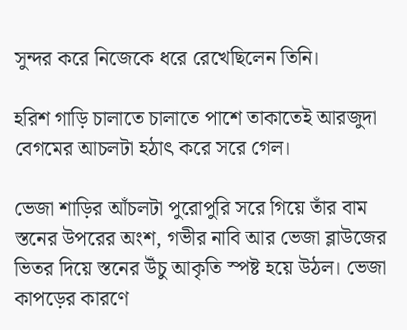সুন্দর করে নিজেকে ধরে রেখেছিলেন তিনি।

হরিশ গাড়ি চালাতে চালাতে পাশে তাকাতেই আরজুদা বেগমের আচলটা হঠাৎ করে সরে গেল।

ভেজা শাড়ির আঁচলটা পুরোপুরি সরে গিয়ে তাঁর বাম স্তনের উপরের অংশ, গভীর নাবি আর ভেজা ব্লাউজের ভিতর দিয়ে স্তনের উঁচু আকৃতি স্পষ্ট হয়ে উঠল। ভেজা কাপড়ের কারণে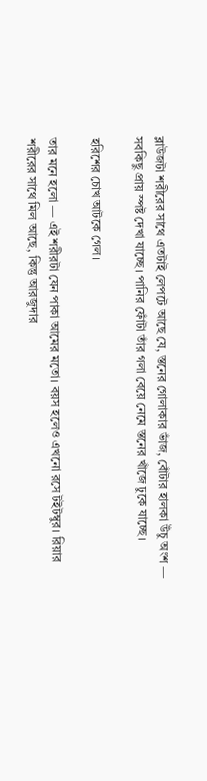ব্লাউজটা শরীরের সাথে এতটাই লেপটে আছে যে, স্তনের গোলাকার ভাঁজ, বোঁটার হালকা উঁচু অংশ — সবকিছু প্রায় স্পষ্ট দেখা যাচ্ছে। পানির ফোঁটা তাঁর গলা বেয়ে নেমে স্তনের খাঁজে ঢুকে যাচ্ছে।

হরিশের চোখ আটকে গেল।

তার মনে হলো — এই শরীরটা যেন পাকা আমের মতো। বয়স হলেও এখনো রসে টইটম্বুর। রিয়ার শরীরের সাথে মিল আছে, কিন্তু আরজুদার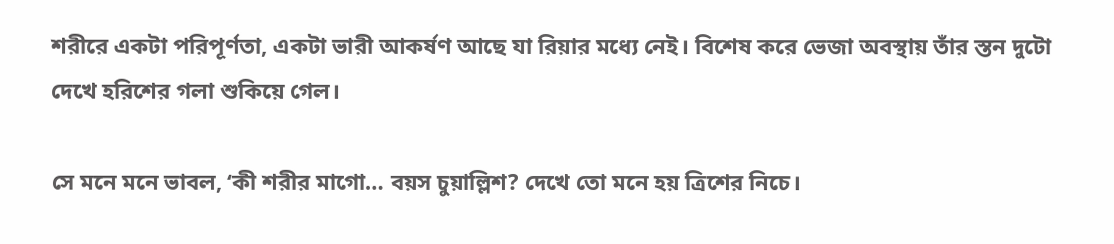শরীরে একটা পরিপূর্ণতা, একটা ভারী আকর্ষণ আছে যা রিয়ার মধ্যে নেই। বিশেষ করে ভেজা অবস্থায় তাঁর স্তন দুটো দেখে হরিশের গলা শুকিয়ে গেল।

সে মনে মনে ভাবল, ‘কী শরীর মাগো… বয়স চুয়াল্লিশ? দেখে তো মনে হয় ত্রিশের নিচে।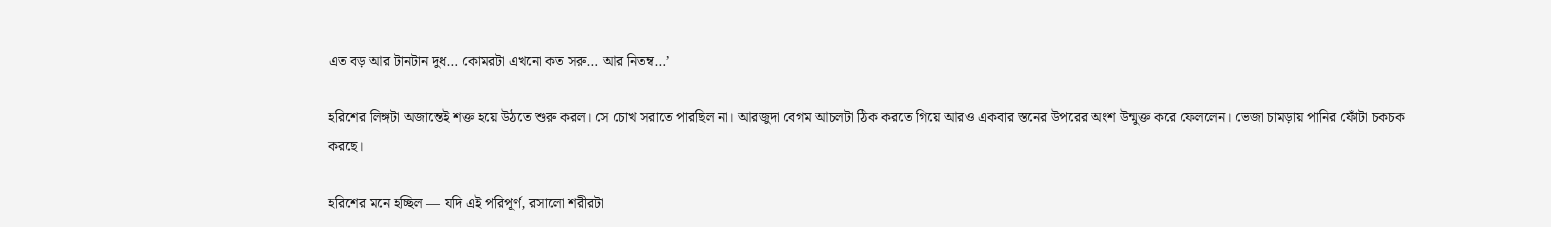এত বড় আর টানটান দুধ… কোমরটা এখনো কত সরু… আর নিতম্ব…’

হরিশের লিঙ্গটা অজান্তেই শক্ত হয়ে উঠতে শুরু করল। সে চোখ সরাতে পারছিল না। আরজুদা বেগম আচলটা ঠিক করতে গিয়ে আরও একবার স্তনের উপরের অংশ উন্মুক্ত করে ফেললেন। ভেজা চামড়ায় পানির ফোঁটা চকচক করছে।

হরিশের মনে হচ্ছিল — যদি এই পরিপূর্ণ, রসালো শরীরটা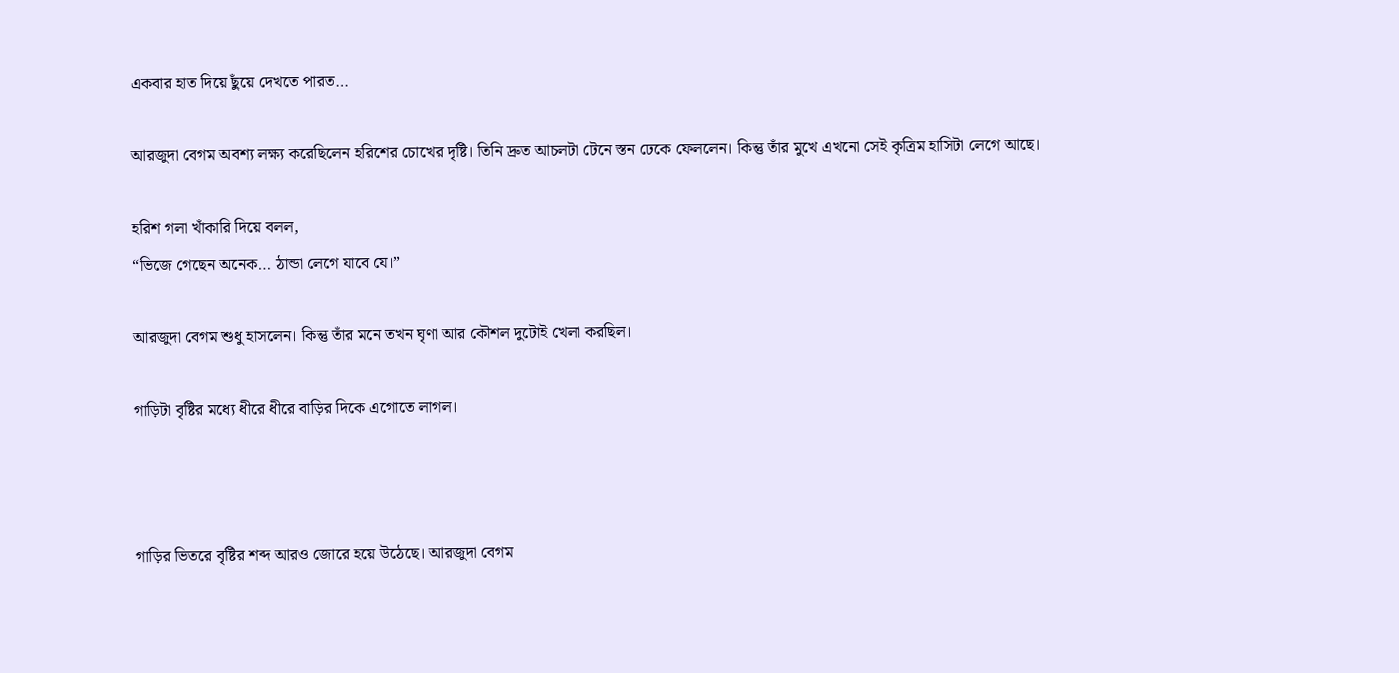একবার হাত দিয়ে ছুঁয়ে দেখতে পারত…

আরজুদা বেগম অবশ্য লক্ষ্য করেছিলেন হরিশের চোখের দৃষ্টি। তিনি দ্রুত আচলটা টেনে স্তন ঢেকে ফেললেন। কিন্তু তাঁর মুখে এখনো সেই কৃত্রিম হাসিটা লেগে আছে।

হরিশ গলা খাঁকারি দিয়ে বলল,
“ভিজে গেছেন অনেক… ঠান্ডা লেগে যাবে যে।”

আরজুদা বেগম শুধু হাসলেন। কিন্তু তাঁর মনে তখন ঘৃণা আর কৌশল দুটোই খেলা করছিল।

গাড়িটা বৃষ্টির মধ্যে ধীরে ধীরে বাড়ির দিকে এগোতে লাগল।



গাড়ির ভিতরে বৃষ্টির শব্দ আরও জোরে হয়ে উঠেছে। আরজুদা বেগম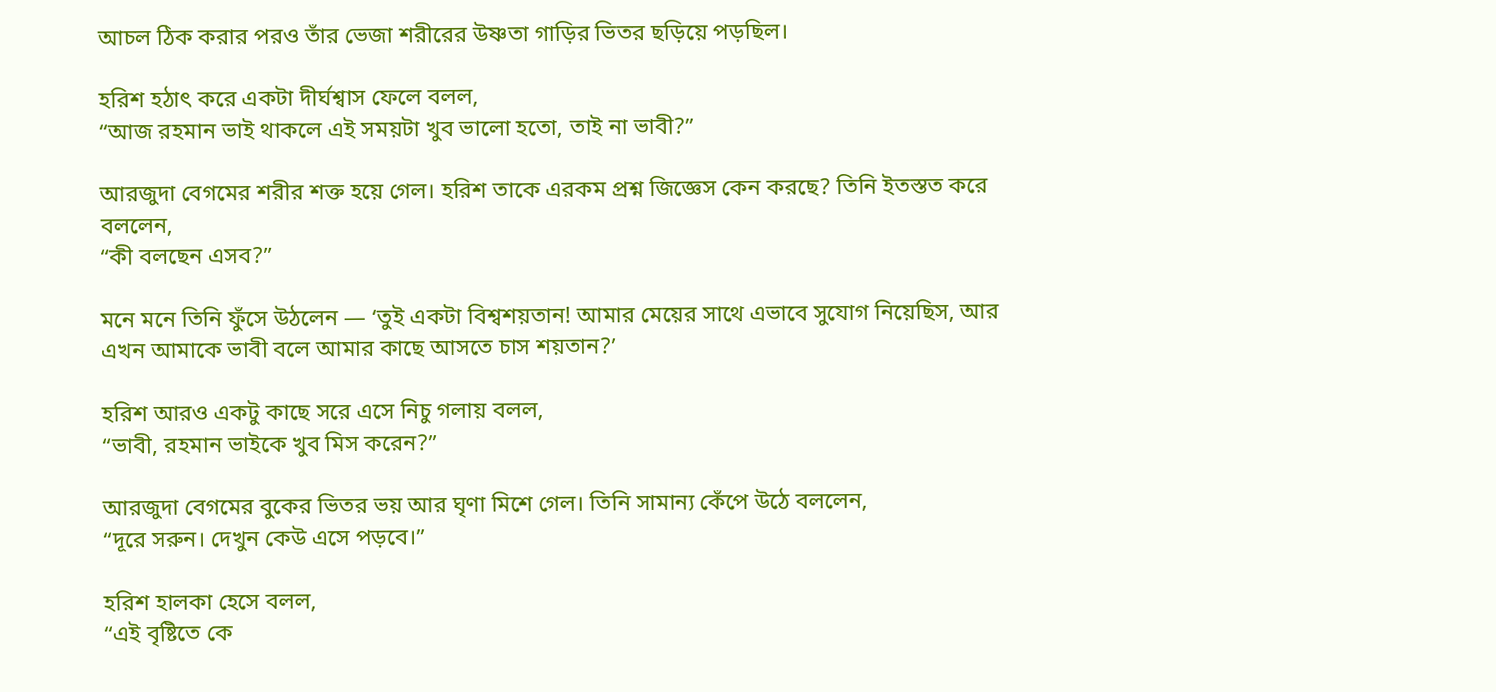আচল ঠিক করার পরও তাঁর ভেজা শরীরের উষ্ণতা গাড়ির ভিতর ছড়িয়ে পড়ছিল।

হরিশ হঠাৎ করে একটা দীর্ঘশ্বাস ফেলে বলল,
“আজ রহমান ভাই থাকলে এই সময়টা খুব ভালো হতো, তাই না ভাবী?”

আরজুদা বেগমের শরীর শক্ত হয়ে গেল। হরিশ তাকে এরকম প্রশ্ন জিজ্ঞেস কেন করছে? তিনি ইতস্তত করে বললেন,
“কী বলছেন এসব?”

মনে মনে তিনি ফুঁসে উঠলেন — ‘তুই একটা বিশ্বশয়তান! আমার মেয়ের সাথে এভাবে সুযোগ নিয়েছিস, আর এখন আমাকে ভাবী বলে আমার কাছে আসতে চাস শয়তান?’

হরিশ আরও একটু কাছে সরে এসে নিচু গলায় বলল,
“ভাবী, রহমান ভাইকে খুব মিস করেন?”

আরজুদা বেগমের বুকের ভিতর ভয় আর ঘৃণা মিশে গেল। তিনি সামান্য কেঁপে উঠে বললেন,
“দূরে সরুন। দেখুন কেউ এসে পড়বে।”

হরিশ হালকা হেসে বলল,
“এই বৃষ্টিতে কে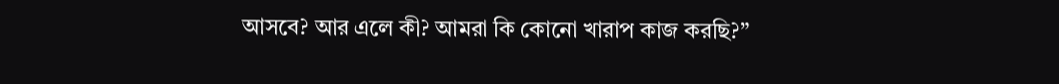আসবে? আর এলে কী? আমরা কি কোনো খারাপ কাজ করছি?”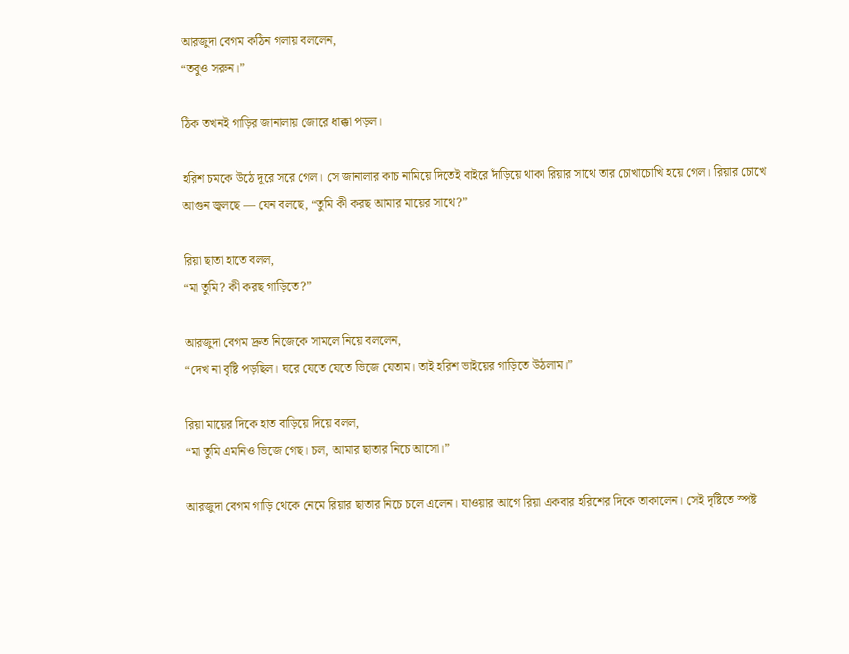আরজুদা বেগম কঠিন গলায় বললেন,
“তবুও সরুন।”

ঠিক তখনই গাড়ির জানালায় জোরে ধাক্কা পড়ল।

হরিশ চমকে উঠে দূরে সরে গেল। সে জানালার কাচ নামিয়ে দিতেই বাইরে দাঁড়িয়ে থাকা রিয়ার সাথে তার চোখাচোখি হয়ে গেল। রিয়ার চোখে আগুন জ্বলছে — যেন বলছে, “তুমি কী করছ আমার মায়ের সাথে?”

রিয়া ছাতা হাতে বলল,
“মা তুমি? কী করছ গাড়িতে?”

আরজুদা বেগম দ্রুত নিজেকে সামলে নিয়ে বললেন,
“দেখ না বৃষ্টি পড়ছিল। ঘরে যেতে যেতে ভিজে যেতাম। তাই হরিশ ভাইয়ের গাড়িতে উঠলাম।”

রিয়া মায়ের দিকে হাত বাড়িয়ে দিয়ে বলল,
“মা তুমি এমনিও ভিজে গেছ। চল, আমার ছাতার নিচে আসো।”

আরজুদা বেগম গাড়ি থেকে নেমে রিয়ার ছাতার নিচে চলে এলেন। যাওয়ার আগে রিয়া একবার হরিশের দিকে তাকালেন। সেই দৃষ্টিতে স্পষ্ট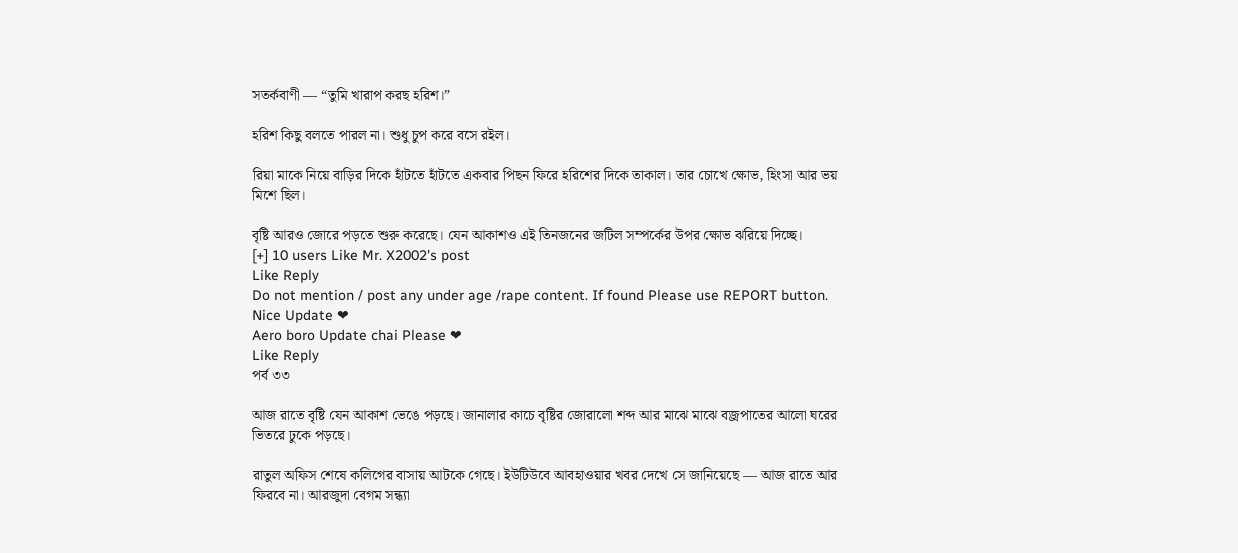সতর্কবাণী — “তুমি খারাপ করছ হরিশ।”

হরিশ কিছু বলতে পারল না। শুধু চুপ করে বসে রইল।

রিয়া মাকে নিয়ে বাড়ির দিকে হাঁটতে হাঁটতে একবার পিছন ফিরে হরিশের দিকে তাকাল। তার চোখে ক্ষোভ, হিংসা আর ভয় মিশে ছিল।

বৃষ্টি আরও জোরে পড়তে শুরু করেছে। যেন আকাশও এই তিনজনের জটিল সম্পর্কের উপর ক্ষোভ ঝরিয়ে দিচ্ছে।
[+] 10 users Like Mr. X2002's post
Like Reply
Do not mention / post any under age /rape content. If found Please use REPORT button.
Nice Update ❤
Aero boro Update chai Please ❤
Like Reply
পর্ব ৩৩

আজ রাতে বৃষ্টি যেন আকাশ ভেঙে পড়ছে। জানালার কাচে বৃষ্টির জোরালো শব্দ আর মাঝে মাঝে বজ্রপাতের আলো ঘরের ভিতরে ঢুকে পড়ছে।

রাতুল অফিস শেষে কলিগের বাসায় আটকে গেছে। ইউটিউবে আবহাওয়ার খবর দেখে সে জানিয়েছে — আজ রাতে আর ফিরবে না। আরজুদা বেগম সন্ধ্যা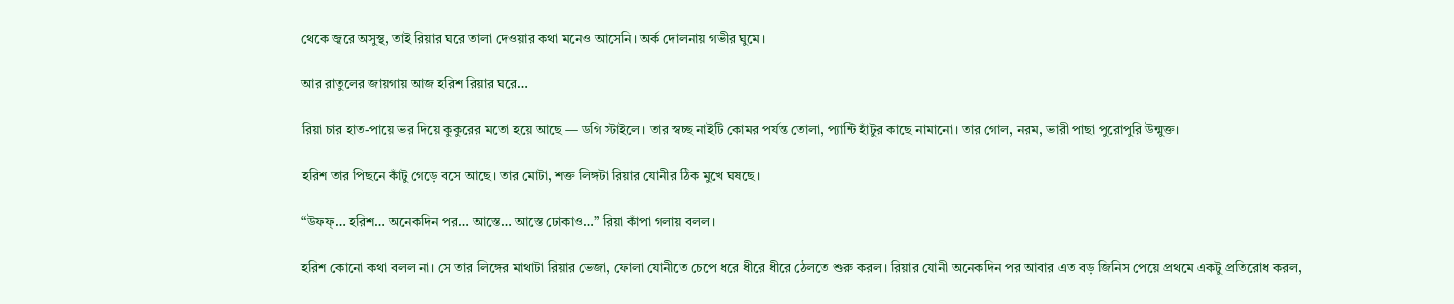থেকে জ্বরে অসুস্থ, তাই রিয়ার ঘরে তালা দেওয়ার কথা মনেও আসেনি। অর্ক দোলনায় গভীর ঘুমে।

আর রাতুলের জায়গায় আজ হরিশ রিয়ার ঘরে…

রিয়া চার হাত-পায়ে ভর দিয়ে কুকুরের মতো হয়ে আছে — ডগি স্টাইলে। তার স্বচ্ছ নাইটি কোমর পর্যন্ত তোলা, প্যান্টি হাঁটুর কাছে নামানো। তার গোল, নরম, ভারী পাছা পুরোপুরি উন্মুক্ত।

হরিশ তার পিছনে কাঁটু গেড়ে বসে আছে। তার মোটা, শক্ত লিঙ্গটা রিয়ার যোনীর ঠিক মুখে ঘষছে।

“উফফ্… হরিশ… অনেকদিন পর… আস্তে… আস্তে ঢোকাও…” রিয়া কাঁপা গলায় বলল।

হরিশ কোনো কথা বলল না। সে তার লিঙ্গের মাথাটা রিয়ার ভেজা, ফোলা যোনীতে চেপে ধরে ধীরে ধীরে ঠেলতে শুরু করল। রিয়ার যোনী অনেকদিন পর আবার এত বড় জিনিস পেয়ে প্রথমে একটু প্রতিরোধ করল,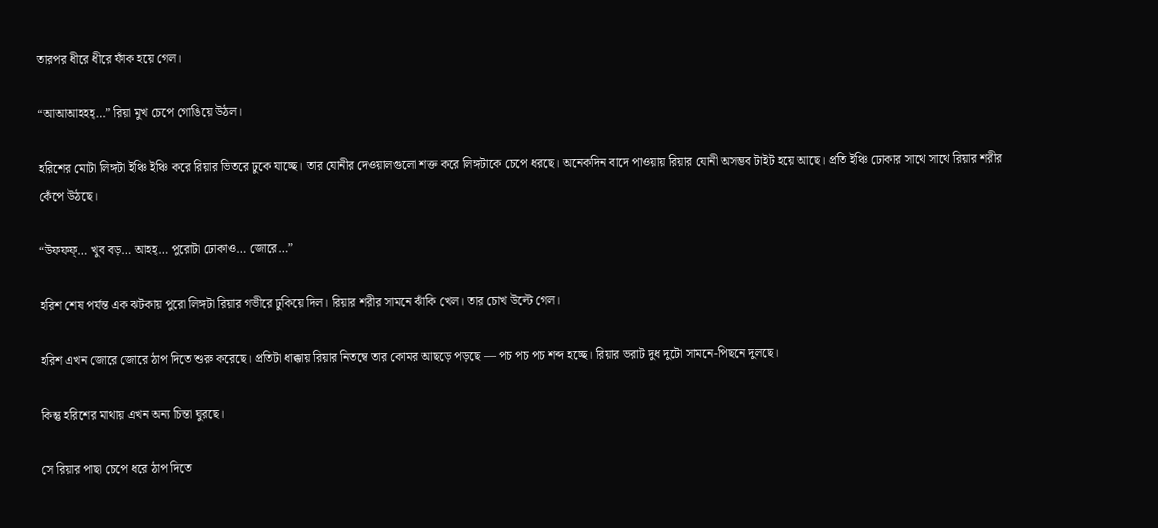তারপর ধীরে ধীরে ফাঁক হয়ে গেল।

“আআআহহহ্…” রিয়া মুখ চেপে গোঙিয়ে উঠল।

হরিশের মোটা লিঙ্গটা ইঞ্চি ইঞ্চি করে রিয়ার ভিতরে ঢুকে যাচ্ছে। তার যোনীর দেওয়ালগুলো শক্ত করে লিঙ্গটাকে চেপে ধরছে। অনেকদিন বাদে পাওয়ায় রিয়ার যোনী অসম্ভব টাইট হয়ে আছে। প্রতি ইঞ্চি ঢোকার সাথে সাথে রিয়ার শরীর কেঁপে উঠছে।

“উফফফ্… খুব বড়… আহহ্… পুরোটা ঢোকাও… জোরে…”

হরিশ শেষ পর্যন্ত এক ঝটকায় পুরো লিঙ্গটা রিয়ার গভীরে ঢুকিয়ে দিল। রিয়ার শরীর সামনে ঝাঁকি খেল। তার চোখ উল্টে গেল।

হরিশ এখন জোরে জোরে ঠাপ দিতে শুরু করেছে। প্রতিটা ধাক্কায় রিয়ার নিতম্বে তার কোমর আছড়ে পড়ছে — পচ পচ পচ শব্দ হচ্ছে। রিয়ার ভরাট দুধ দুটো সামনে-পিছনে দুলছে।

কিন্তু হরিশের মাথায় এখন অন্য চিন্তা ঘুরছে।

সে রিয়ার পাছা চেপে ধরে ঠাপ দিতে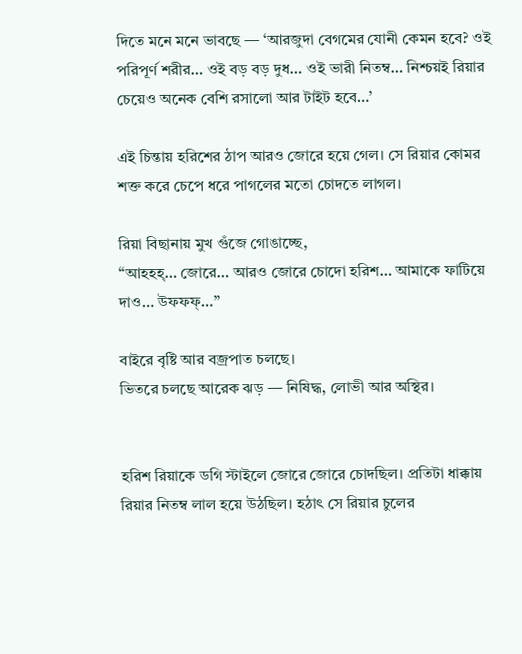দিতে মনে মনে ভাবছে — ‘আরজুদা বেগমের যোনী কেমন হবে? ওই পরিপূর্ণ শরীর… ওই বড় বড় দুধ… ওই ভারী নিতম্ব… নিশ্চয়ই রিয়ার চেয়েও অনেক বেশি রসালো আর টাইট হবে…’

এই চিন্তায় হরিশের ঠাপ আরও জোরে হয়ে গেল। সে রিয়ার কোমর শক্ত করে চেপে ধরে পাগলের মতো চোদতে লাগল।

রিয়া বিছানায় মুখ গুঁজে গোঙাচ্ছে,
“আহহহ্… জোরে… আরও জোরে চোদো হরিশ… আমাকে ফাটিয়ে দাও… উফফফ্…”

বাইরে বৃষ্টি আর বজ্রপাত চলছে।
ভিতরে চলছে আরেক ঝড় — নিষিদ্ধ, লোভী আর অস্থির।


হরিশ রিয়াকে ডগি স্টাইলে জোরে জোরে চোদছিল। প্রতিটা ধাক্কায় রিয়ার নিতম্ব লাল হয়ে উঠছিল। হঠাৎ সে রিয়ার চুলের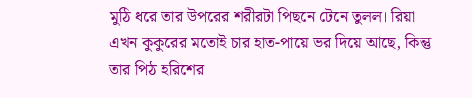মুঠি ধরে তার উপরের শরীরটা পিছনে টেনে তুলল। রিয়া এখন কুকুরের মতোই চার হাত-পায়ে ভর দিয়ে আছে, কিন্তু তার পিঠ হরিশের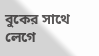বুকের সাথে লেগে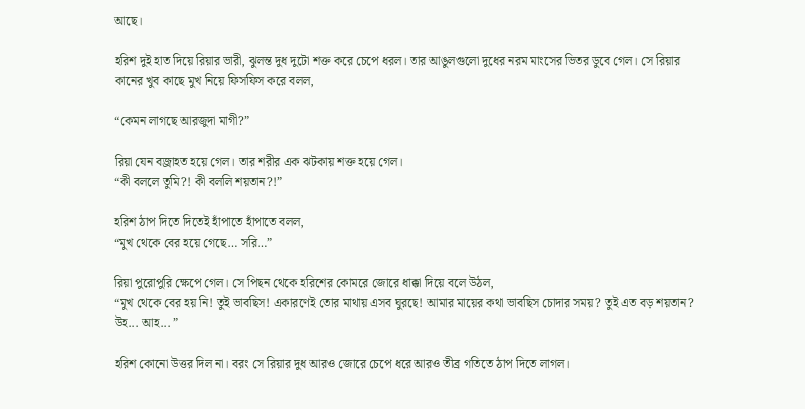আছে।

হরিশ দুই হাত দিয়ে রিয়ার ভারী, ঝুলন্ত দুধ দুটো শক্ত করে চেপে ধরল। তার আঙুলগুলো দুধের নরম মাংসের ভিতর ডুবে গেল। সে রিয়ার কানের খুব কাছে মুখ নিয়ে ফিসফিস করে বলল,

“কেমন লাগছে আরজুদা মাগী?”

রিয়া যেন বজ্রাহত হয়ে গেল। তার শরীর এক ঝটকায় শক্ত হয়ে গেল।
“কী বললে তুমি?! কী বললি শয়তান?!”

হরিশ ঠাপ দিতে দিতেই হাঁপাতে হাঁপাতে বলল,
“মুখ থেকে বের হয়ে গেছে… সরি…”

রিয়া পুরোপুরি ক্ষেপে গেল। সে পিছন থেকে হরিশের কোমরে জোরে ধাক্কা দিয়ে বলে উঠল,
“মুখ থেকে বের হয় নি! তুই ভাবছিস! একারণেই তোর মাথায় এসব ঘুরছে! আমার মায়ের কথা ভাবছিস চোদার সময়? তুই এত বড় শয়তান? উহ... আহ... ”

হরিশ কোনো উত্তর দিল না। বরং সে রিয়ার দুধ আরও জোরে চেপে ধরে আরও তীব্র গতিতে ঠাপ দিতে লাগল।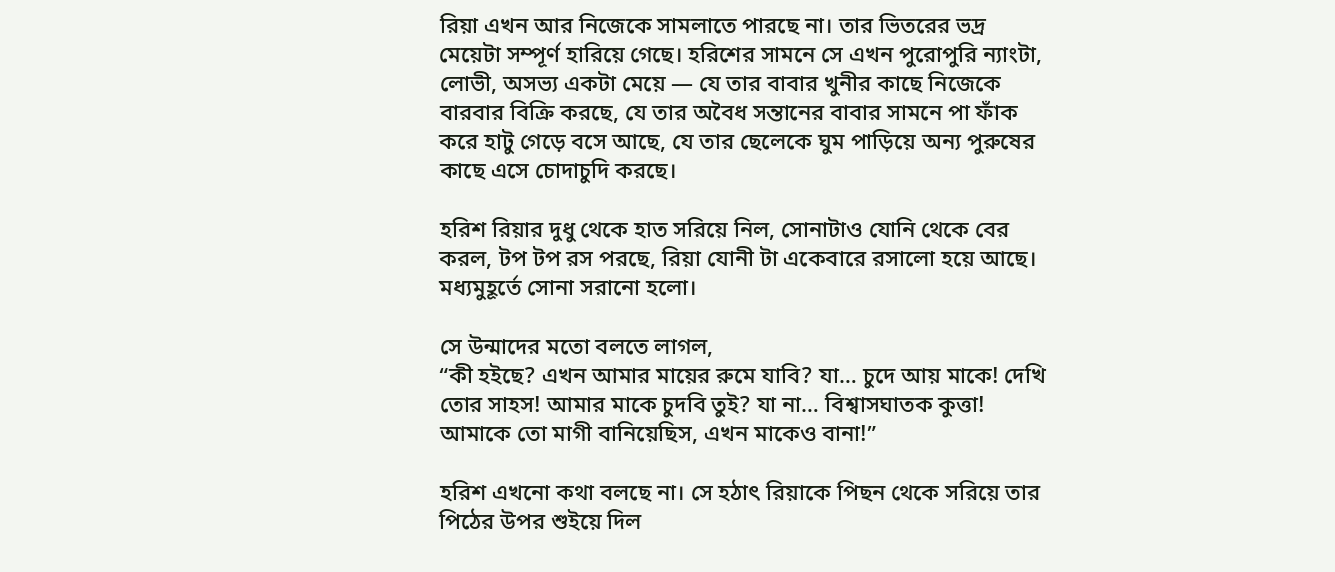রিয়া এখন আর নিজেকে সামলাতে পারছে না। তার ভিতরের ভদ্র মেয়েটা সম্পূর্ণ হারিয়ে গেছে। হরিশের সামনে সে এখন পুরোপুরি ন্যাংটা, লোভী, অসভ্য একটা মেয়ে — যে তার বাবার খুনীর কাছে নিজেকে বারবার বিক্রি করছে, যে তার অবৈধ সন্তানের বাবার সামনে পা ফাঁক করে হাটু গেড়ে বসে আছে, যে তার ছেলেকে ঘুম পাড়িয়ে অন্য পুরুষের কাছে এসে চোদাচুদি করছে।

হরিশ রিয়ার দুধু থেকে হাত সরিয়ে নিল, সোনাটাও যোনি থেকে বের করল, টপ টপ রস পরছে, রিয়া যোনী টা একেবারে রসালো হয়ে আছে। মধ্যমুহূর্তে সোনা সরানো হলো।

সে উন্মাদের মতো বলতে লাগল,
“কী হইছে? এখন আমার মায়ের রুমে যাবি? যা… চুদে আয় মাকে! দেখি তোর সাহস! আমার মাকে চুদবি তুই? যা না… বিশ্বাসঘাতক কুত্তা! আমাকে তো মাগী বানিয়েছিস, এখন মাকেও বানা!”

হরিশ এখনো কথা বলছে না। সে হঠাৎ রিয়াকে পিছন থেকে সরিয়ে তার পিঠের উপর শুইয়ে দিল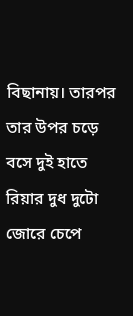বিছানায়। তারপর তার উপর চড়ে বসে দুই হাতে রিয়ার দুধ দুটো জোরে চেপে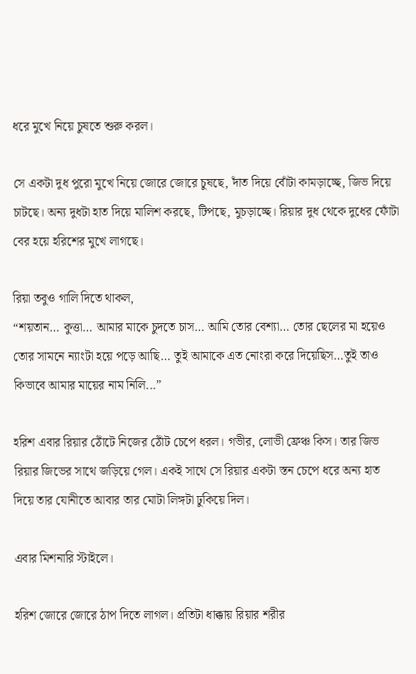ধরে মুখে নিয়ে চুষতে শুরু করল।

সে একটা দুধ পুরো মুখে নিয়ে জোরে জোরে চুষছে, দাঁত দিয়ে বোঁটা কামড়াচ্ছে, জিভ দিয়ে চাটছে। অন্য দুধটা হাত দিয়ে মালিশ করছে, টিপছে, মুচড়াচ্ছে। রিয়ার দুধ থেকে দুধের ফোঁটা বের হয়ে হরিশের মুখে লাগছে।

রিয়া তবুও গালি দিতে থাকল,
“শয়তান… কুত্তা… আমার মাকে চুদতে চাস… আমি তোর বেশ্যা… তোর ছেলের মা হয়েও তোর সামনে ন্যাংটা হয়ে পড়ে আছি… তুই আমাকে এত নোংরা করে দিয়েছিস…তুই তাও কিভাবে আমার মায়ের নাম নিলি...”

হরিশ এবার রিয়ার ঠোঁটে নিজের ঠোঁট চেপে ধরল। গভীর, লোভী ফ্রেঞ্চ কিস। তার জিভ রিয়ার জিভের সাথে জড়িয়ে গেল। একই সাথে সে রিয়ার একটা স্তন চেপে ধরে অন্য হাত দিয়ে তার যোনীতে আবার তার মোটা লিঙ্গটা ঢুকিয়ে দিল।

এবার মিশনারি স্টাইলে।

হরিশ জোরে জোরে ঠাপ দিতে লাগল। প্রতিটা ধাক্কায় রিয়ার শরীর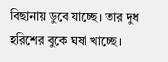বিছানায় ডুবে যাচ্ছে। তার দুধ হরিশের বুকে ঘষা খাচ্ছে।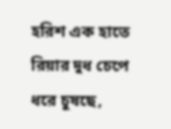হরিশ এক হাতে রিয়ার দুধ চেপে ধরে চুষছে,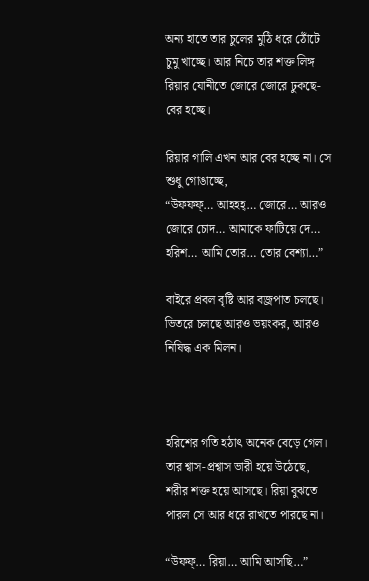অন্য হাতে তার চুলের মুঠি ধরে ঠোঁটে চুমু খাচ্ছে। আর নিচে তার শক্ত লিঙ্গ রিয়ার যোনীতে জোরে জোরে ঢুকছে-বের হচ্ছে।

রিয়ার গালি এখন আর বের হচ্ছে না। সে শুধু গোঙাচ্ছে,
“উফফফ্… আহহহ্… জোরে… আরও জোরে চোদ… আমাকে ফাটিয়ে দে… হরিশ… আমি তোর… তোর বেশ্যা…”

বাইরে প্রবল বৃষ্টি আর বজ্রপাত চলছে।
ভিতরে চলছে আরও ভয়ংকর, আরও নিষিদ্ধ এক মিলন।



হরিশের গতি হঠাৎ অনেক বেড়ে গেল। তার শ্বাস-প্রশ্বাস ভারী হয়ে উঠেছে, শরীর শক্ত হয়ে আসছে। রিয়া বুঝতে পারল সে আর ধরে রাখতে পারছে না।

“উফফ্… রিয়া… আমি আসছি…”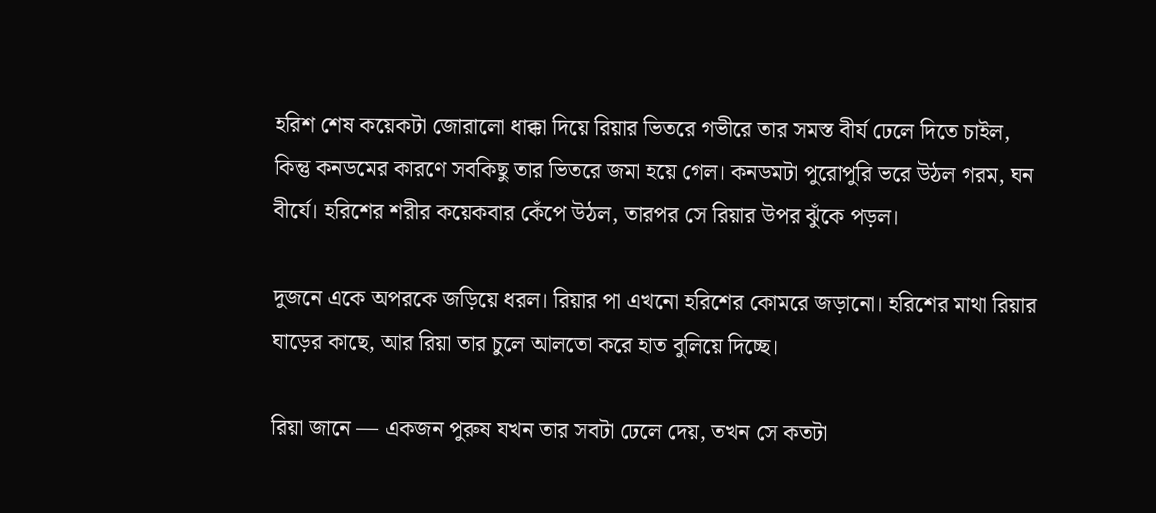হরিশ শেষ কয়েকটা জোরালো ধাক্কা দিয়ে রিয়ার ভিতরে গভীরে তার সমস্ত বীর্য ঢেলে দিতে চাইল, কিন্তু কনডমের কারণে সবকিছু তার ভিতরে জমা হয়ে গেল। কনডমটা পুরোপুরি ভরে উঠল গরম, ঘন বীর্যে। হরিশের শরীর কয়েকবার কেঁপে উঠল, তারপর সে রিয়ার উপর ঝুঁকে পড়ল।

দুজনে একে অপরকে জড়িয়ে ধরল। রিয়ার পা এখনো হরিশের কোমরে জড়ানো। হরিশের মাথা রিয়ার ঘাড়ের কাছে, আর রিয়া তার চুলে আলতো করে হাত বুলিয়ে দিচ্ছে।

রিয়া জানে — একজন পুরুষ যখন তার সবটা ঢেলে দেয়, তখন সে কতটা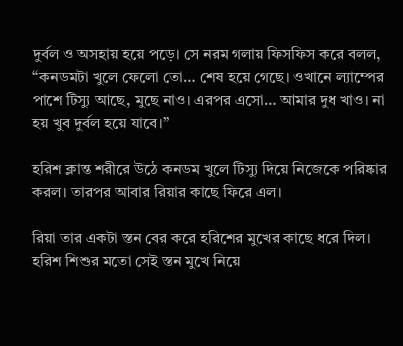দুর্বল ও অসহায় হয়ে পড়ে। সে নরম গলায় ফিসফিস করে বলল,
“কনডমটা খুলে ফেলো তো… শেষ হয়ে গেছে। ওখানে ল্যাম্পের পাশে টিস্যু আছে, মুছে নাও। এরপর এসো… আমার দুধ খাও। না হয় খুব দুর্বল হয়ে যাবে।”

হরিশ ক্লান্ত শরীরে উঠে কনডম খুলে টিস্যু দিয়ে নিজেকে পরিষ্কার করল। তারপর আবার রিয়ার কাছে ফিরে এল।

রিয়া তার একটা স্তন বের করে হরিশের মুখের কাছে ধরে দিল। হরিশ শিশুর মতো সেই স্তন মুখে নিয়ে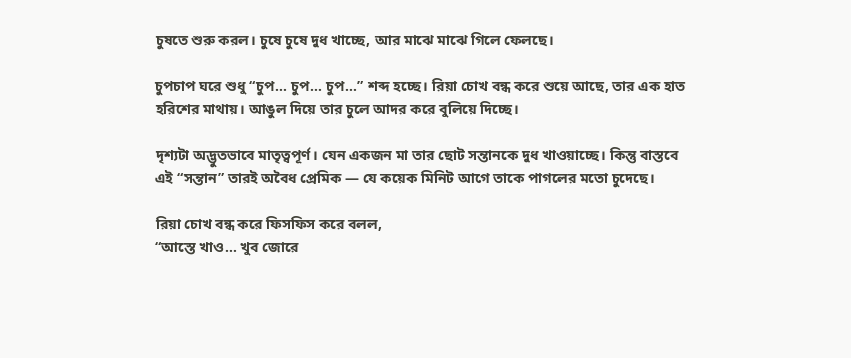চুষতে শুরু করল। চুষে চুষে দুধ খাচ্ছে, আর মাঝে মাঝে গিলে ফেলছে।

চুপচাপ ঘরে শুধু “চুপ… চুপ… চুপ…” শব্দ হচ্ছে। রিয়া চোখ বন্ধ করে শুয়ে আছে, তার এক হাত হরিশের মাথায়। আঙুল দিয়ে তার চুলে আদর করে বুলিয়ে দিচ্ছে।

দৃশ্যটা অদ্ভুতভাবে মাতৃত্বপূর্ণ। যেন একজন মা তার ছোট সন্তানকে দুধ খাওয়াচ্ছে। কিন্তু বাস্তবে এই “সন্তান” তারই অবৈধ প্রেমিক — যে কয়েক মিনিট আগে তাকে পাগলের মতো চুদেছে।

রিয়া চোখ বন্ধ করে ফিসফিস করে বলল,
“আস্তে খাও… খুব জোরে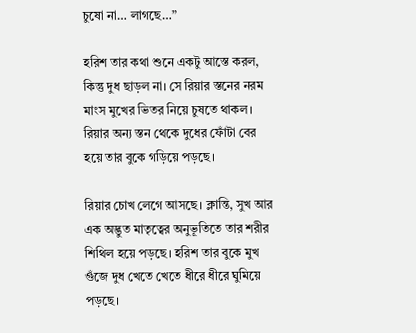চুষো না… লাগছে…”

হরিশ তার কথা শুনে একটু আস্তে করল, কিন্তু দুধ ছাড়ল না। সে রিয়ার স্তনের নরম মাংস মুখের ভিতর নিয়ে চুষতে থাকল। রিয়ার অন্য স্তন থেকে দুধের ফোঁটা বের হয়ে তার বুকে গড়িয়ে পড়ছে।

রিয়ার চোখ লেগে আসছে। ক্লান্তি, সুখ আর এক অদ্ভুত মাতৃত্বের অনুভূতিতে তার শরীর শিথিল হয়ে পড়ছে। হরিশ তার বুকে মুখ গুঁজে দুধ খেতে খেতে ধীরে ধীরে ঘুমিয়ে পড়ছে।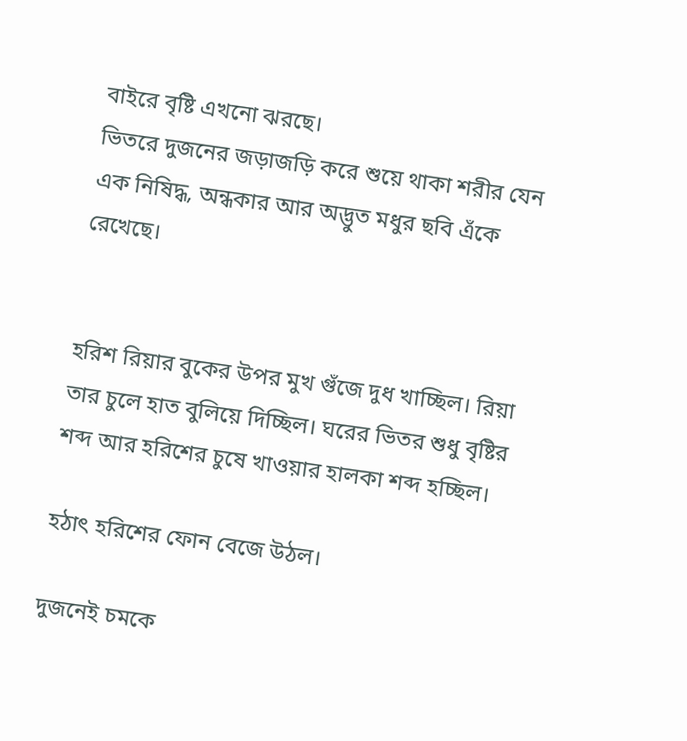বাইরে বৃষ্টি এখনো ঝরছে।
ভিতরে দুজনের জড়াজড়ি করে শুয়ে থাকা শরীর যেন এক নিষিদ্ধ, অন্ধকার আর অদ্ভুত মধুর ছবি এঁকে রেখেছে।


হরিশ রিয়ার বুকের উপর মুখ গুঁজে দুধ খাচ্ছিল। রিয়া তার চুলে হাত বুলিয়ে দিচ্ছিল। ঘরের ভিতর শুধু বৃষ্টির শব্দ আর হরিশের চুষে খাওয়ার হালকা শব্দ হচ্ছিল।

হঠাৎ হরিশের ফোন বেজে উঠল।

দুজনেই চমকে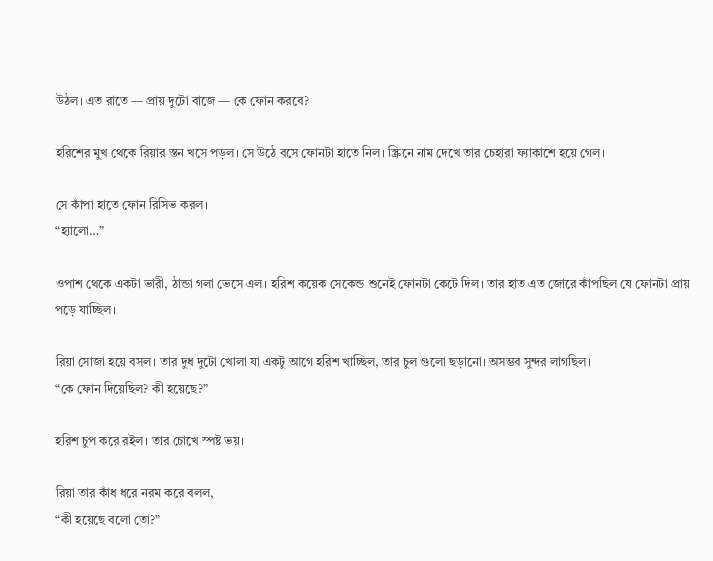উঠল। এত রাতে — প্রায় দুটো বাজে — কে ফোন করবে?

হরিশের মুখ থেকে রিয়ার স্তন খসে পড়ল। সে উঠে বসে ফোনটা হাতে নিল। স্ক্রিনে নাম দেখে তার চেহারা ফ্যাকাশে হয়ে গেল।

সে কাঁপা হাতে ফোন রিসিভ করল।
“হ্যালো…”

ওপাশ থেকে একটা ভারী, ঠান্ডা গলা ভেসে এল। হরিশ কয়েক সেকেন্ড শুনেই ফোনটা কেটে দিল। তার হাত এত জোরে কাঁপছিল যে ফোনটা প্রায় পড়ে যাচ্ছিল।

রিয়া সোজা হয়ে বসল। তার দুধ দুটো খোলা যা একটু আগে হরিশ খাচ্ছিল, তার চুল গুলো ছড়ানো। অসম্ভব সুন্দর লাগছিল।
“কে ফোন দিয়েছিল? কী হয়েছে?”

হরিশ চুপ করে রইল। তার চোখে স্পষ্ট ভয়।

রিয়া তার কাঁধ ধরে নরম করে বলল,
“কী হয়েছে বলো তো?”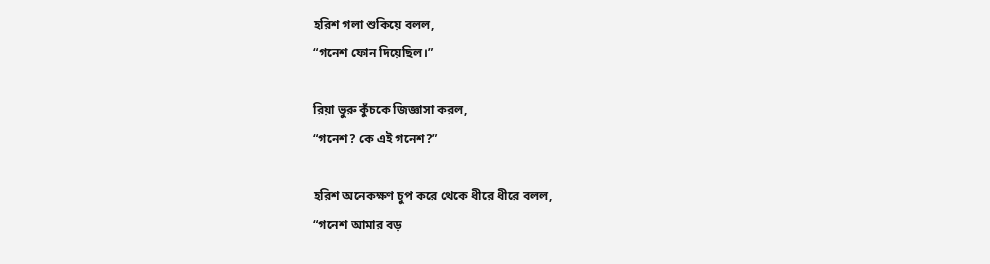হরিশ গলা শুকিয়ে বলল,
“গনেশ ফোন দিয়েছিল।”

রিয়া ভুরু কুঁচকে জিজ্ঞাসা করল,
“গনেশ? কে এই গনেশ?”

হরিশ অনেকক্ষণ চুপ করে থেকে ধীরে ধীরে বলল,
“গনেশ আমার বড়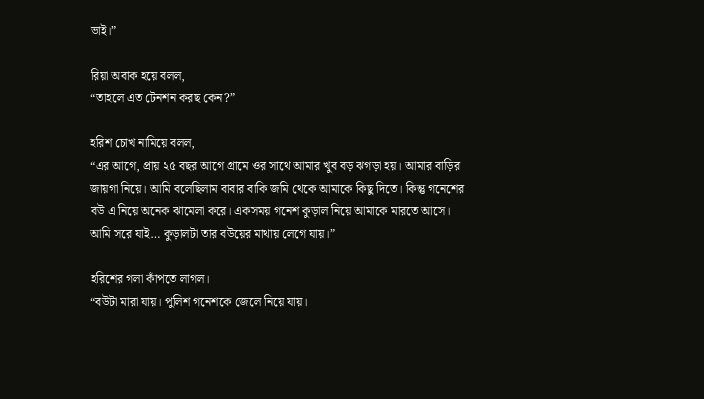ভাই।”

রিয়া অবাক হয়ে বলল,
“তাহলে এত টেনশন করছ কেন?”

হরিশ চোখ নামিয়ে বলল,
“এর আগে, প্রায় ২৫ বছর আগে গ্রামে ওর সাথে আমার খুব বড় ঝগড়া হয়। আমার বাড়ির জায়গা নিয়ে। আমি বলেছিলাম বাবার বাকি জমি থেকে আমাকে কিছু দিতে। কিন্তু গনেশের বউ এ নিয়ে অনেক ঝামেলা করে। একসময় গনেশ কুড়াল নিয়ে আমাকে মারতে আসে। আমি সরে যাই… কুড়ালটা তার বউয়ের মাথায় লেগে যায়।”

হরিশের গলা কাঁপতে লাগল।
“বউটা মারা যায়। পুলিশ গনেশকে জেলে নিয়ে যায়।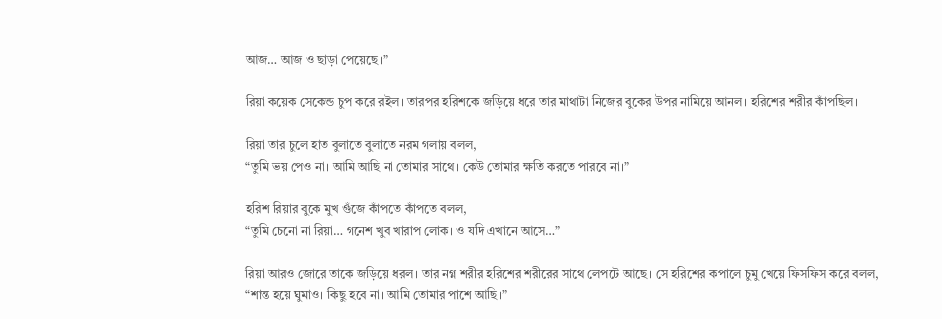আজ… আজ ও ছাড়া পেয়েছে।”

রিয়া কয়েক সেকেন্ড চুপ করে রইল। তারপর হরিশকে জড়িয়ে ধরে তার মাথাটা নিজের বুকের উপর নামিয়ে আনল। হরিশের শরীর কাঁপছিল।

রিয়া তার চুলে হাত বুলাতে বুলাতে নরম গলায় বলল,
“তুমি ভয় পেও না। আমি আছি না তোমার সাথে। কেউ তোমার ক্ষতি করতে পারবে না।”

হরিশ রিয়ার বুকে মুখ গুঁজে কাঁপতে কাঁপতে বলল,
“তুমি চেনো না রিয়া… গনেশ খুব খারাপ লোক। ও যদি এখানে আসে…”

রিয়া আরও জোরে তাকে জড়িয়ে ধরল। তার নগ্ন শরীর হরিশের শরীরের সাথে লেপটে আছে। সে হরিশের কপালে চুমু খেয়ে ফিসফিস করে বলল,
“শান্ত হয়ে ঘুমাও। কিছু হবে না। আমি তোমার পাশে আছি।”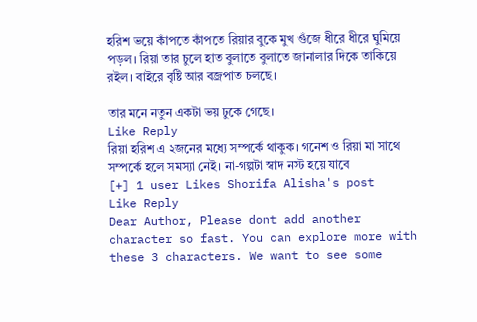হরিশ ভয়ে কাঁপতে কাঁপতে রিয়ার বুকে মুখ গুঁজে ধীরে ধীরে ঘুমিয়ে পড়ল। রিয়া তার চুলে হাত বুলাতে বুলাতে জানালার দিকে তাকিয়ে রইল। বাইরে বৃষ্টি আর বজ্রপাত চলছে।

তার মনে নতুন একটা ভয় ঢুকে গেছে।
Like Reply
রিয়া হরিশ এ ২জনের মধ্যে সম্পর্কে থাকুক। গনেশ ও রিয়া মা সাথে সম্পর্কে হলে সমস্যা নেই। না-গল্পটা স্বাদ নস্ট হয়ে যাবে
[+] 1 user Likes Shorifa Alisha's post
Like Reply
Dear Author, Please dont add another character so fast. You can explore more with these 3 characters. We want to see some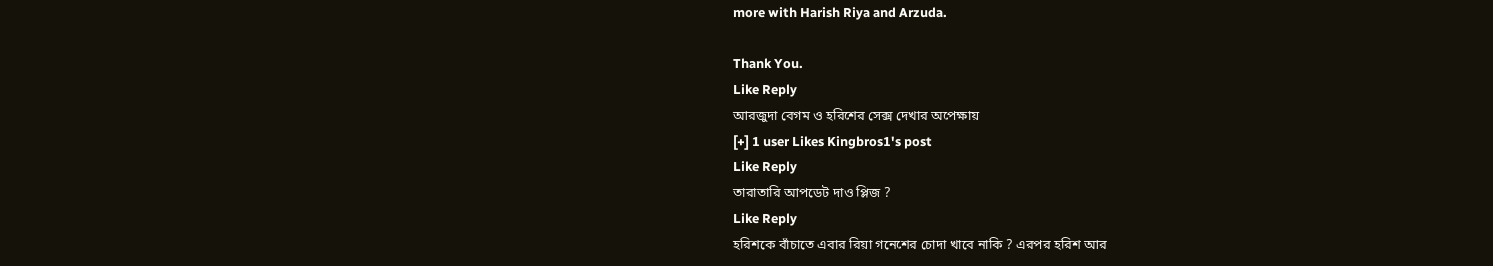more with Harish Riya and Arzuda.

Thank You.
Like Reply
আরজুদা বেগম ও হরিশের সেক্স দেখার অপেক্ষায়
[+] 1 user Likes Kingbros1's post
Like Reply
তারাতারি আপডেট দাও প্লিজ ?
Like Reply
হরিশকে বাঁচাতে এবার রিয়া গনেশের চোদা খাবে নাকি ? এরপর হরিশ আর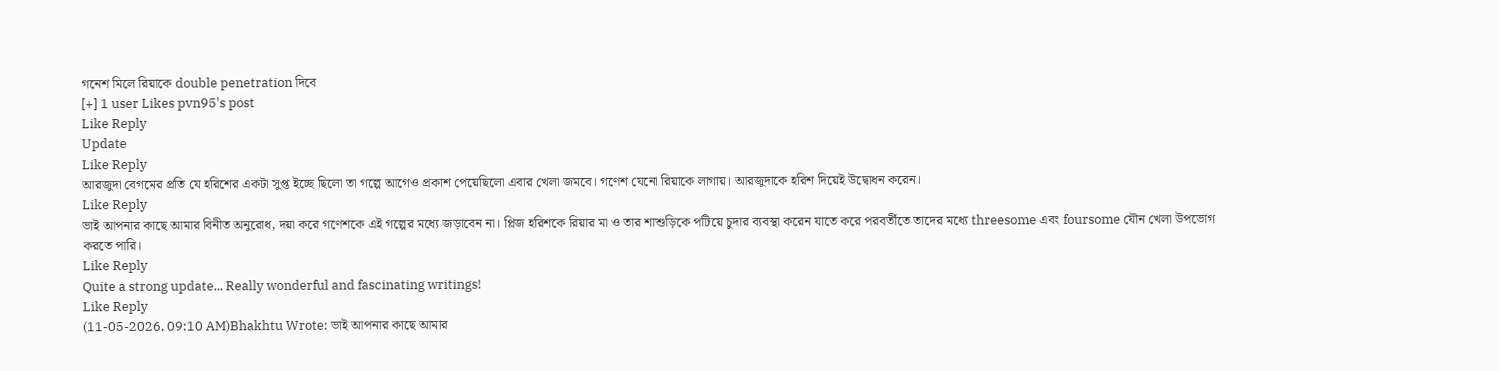গনেশ মিলে রিয়াকে double penetration দিবে
[+] 1 user Likes pvn95's post
Like Reply
Update
Like Reply
আরজুদা বেগমের প্রতি যে হরিশের একটা সুপ্ত ইচ্ছে ছিলো তা গল্পে আগেও প্রকাশ পেয়েছিলো এবার খেলা জমবে। গণেশ যেনো রিয়াকে লাগায়। আরজুদাকে হরিশ দিয়েই উদ্বোধন করেন।
Like Reply
ভাই আপনার কাছে আমার বিনীত অনুরোধ, দয়া করে গণেশকে এই গল্পের মধ্যে জড়াবেন না। প্লিজ হরিশকে রিয়ার মা ও তার শাশুড়িকে পটিয়ে চুদার ব্যবস্থা করেন যাতে করে পরবর্তীতে তাদের মধ্যে threesome এবং foursome যৌন খেলা উপভোগ করতে পারি।
Like Reply
Quite a strong update... Really wonderful and fascinating writings!
Like Reply
(11-05-2026, 09:10 AM)Bhakhtu Wrote: ভাই আপনার কাছে আমার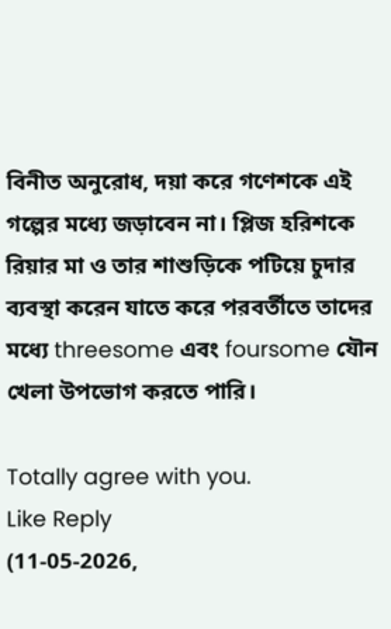বিনীত অনুরোধ, দয়া করে গণেশকে এই গল্পের মধ্যে জড়াবেন না। প্লিজ হরিশকে রিয়ার মা ও তার শাশুড়িকে পটিয়ে চুদার ব্যবস্থা করেন যাতে করে পরবর্তীতে তাদের মধ্যে threesome এবং foursome যৌন খেলা উপভোগ করতে পারি।

Totally agree with you.
Like Reply
(11-05-2026,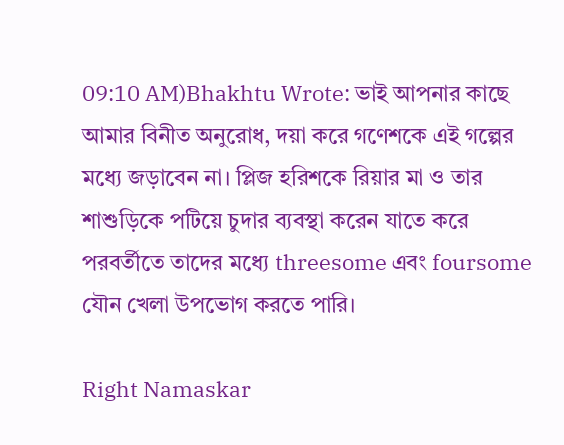09:10 AM)Bhakhtu Wrote: ভাই আপনার কাছে আমার বিনীত অনুরোধ, দয়া করে গণেশকে এই গল্পের মধ্যে জড়াবেন না। প্লিজ হরিশকে রিয়ার মা ও তার শাশুড়িকে পটিয়ে চুদার ব্যবস্থা করেন যাতে করে পরবর্তীতে তাদের মধ্যে threesome এবং foursome যৌন খেলা উপভোগ করতে পারি।

Right Namaskar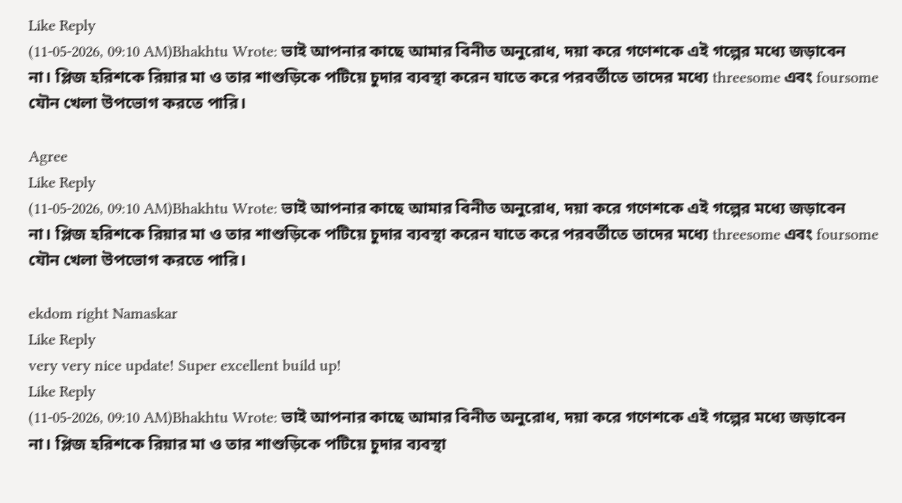Like Reply
(11-05-2026, 09:10 AM)Bhakhtu Wrote: ভাই আপনার কাছে আমার বিনীত অনুরোধ, দয়া করে গণেশকে এই গল্পের মধ্যে জড়াবেন না। প্লিজ হরিশকে রিয়ার মা ও তার শাশুড়িকে পটিয়ে চুদার ব্যবস্থা করেন যাতে করে পরবর্তীতে তাদের মধ্যে threesome এবং foursome যৌন খেলা উপভোগ করতে পারি।

Agree
Like Reply
(11-05-2026, 09:10 AM)Bhakhtu Wrote: ভাই আপনার কাছে আমার বিনীত অনুরোধ, দয়া করে গণেশকে এই গল্পের মধ্যে জড়াবেন না। প্লিজ হরিশকে রিয়ার মা ও তার শাশুড়িকে পটিয়ে চুদার ব্যবস্থা করেন যাতে করে পরবর্তীতে তাদের মধ্যে threesome এবং foursome যৌন খেলা উপভোগ করতে পারি।

ekdom right Namaskar
Like Reply
very very nice update! Super excellent build up!
Like Reply
(11-05-2026, 09:10 AM)Bhakhtu Wrote: ভাই আপনার কাছে আমার বিনীত অনুরোধ, দয়া করে গণেশকে এই গল্পের মধ্যে জড়াবেন না। প্লিজ হরিশকে রিয়ার মা ও তার শাশুড়িকে পটিয়ে চুদার ব্যবস্থা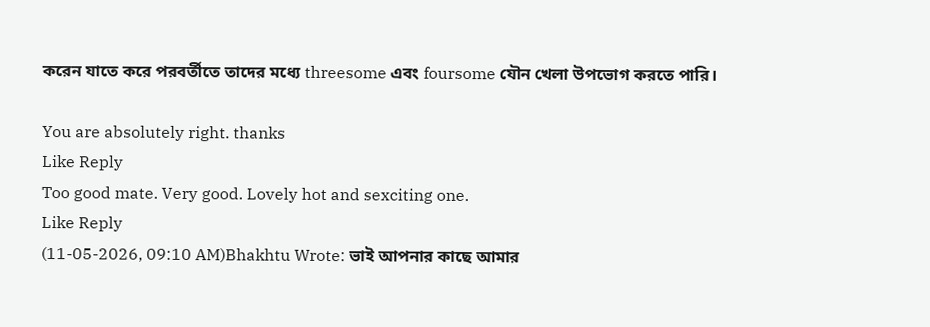করেন যাতে করে পরবর্তীতে তাদের মধ্যে threesome এবং foursome যৌন খেলা উপভোগ করতে পারি।

You are absolutely right. thanks
Like Reply
Too good mate. Very good. Lovely hot and sexciting one.
Like Reply
(11-05-2026, 09:10 AM)Bhakhtu Wrote: ভাই আপনার কাছে আমার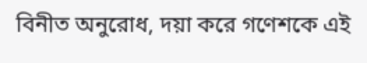বিনীত অনুরোধ, দয়া করে গণেশকে এই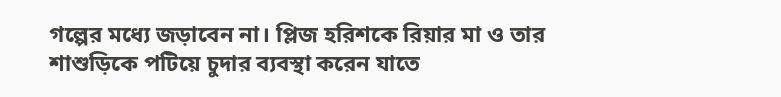গল্পের মধ্যে জড়াবেন না। প্লিজ হরিশকে রিয়ার মা ও তার শাশুড়িকে পটিয়ে চুদার ব্যবস্থা করেন যাতে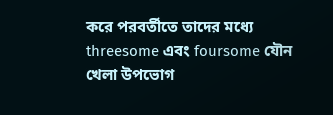করে পরবর্তীতে তাদের মধ্যে threesome এবং foursome যৌন খেলা উপভোগ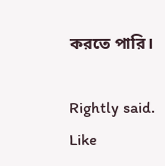করতে পারি।

Rightly said.
Like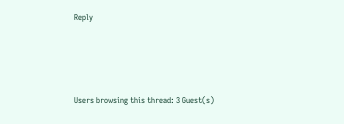Reply




Users browsing this thread: 3 Guest(s)